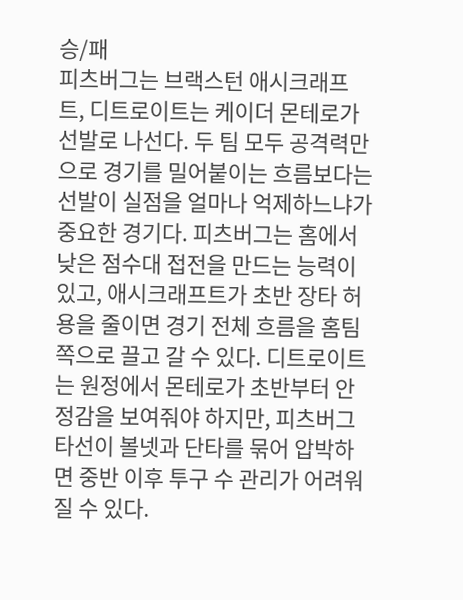승/패
피츠버그는 브랙스턴 애시크래프트, 디트로이트는 케이더 몬테로가 선발로 나선다. 두 팀 모두 공격력만으로 경기를 밀어붙이는 흐름보다는 선발이 실점을 얼마나 억제하느냐가 중요한 경기다. 피츠버그는 홈에서 낮은 점수대 접전을 만드는 능력이 있고, 애시크래프트가 초반 장타 허용을 줄이면 경기 전체 흐름을 홈팀 쪽으로 끌고 갈 수 있다. 디트로이트는 원정에서 몬테로가 초반부터 안정감을 보여줘야 하지만, 피츠버그 타선이 볼넷과 단타를 묶어 압박하면 중반 이후 투구 수 관리가 어려워질 수 있다.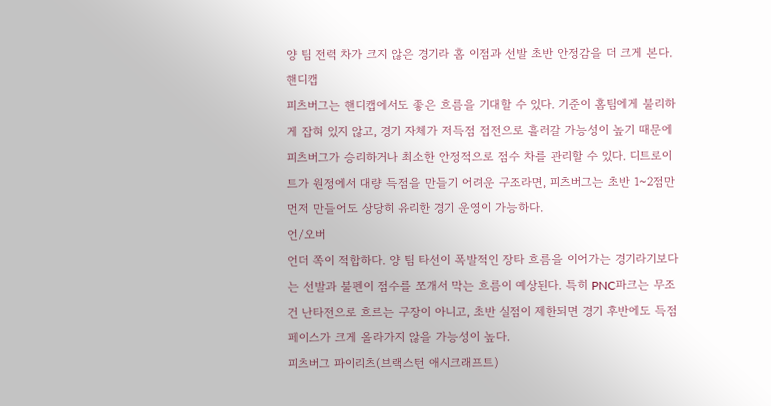양 팀 전력 차가 크지 않은 경기라 홈 이점과 선발 초반 안정감을 더 크게 본다.
핸디캡
피츠버그는 핸디캡에서도 좋은 흐름을 기대할 수 있다. 기준이 홈팀에게 불리하게 잡혀 있지 않고, 경기 자체가 저득점 접전으로 흘러갈 가능성이 높기 때문에 피츠버그가 승리하거나 최소한 안정적으로 점수 차를 관리할 수 있다. 디트로이트가 원정에서 대량 득점을 만들기 어려운 구조라면, 피츠버그는 초반 1~2점만 먼저 만들어도 상당히 유리한 경기 운영이 가능하다.
언/오버
언더 쪽이 적합하다. 양 팀 타선이 폭발적인 장타 흐름을 이어가는 경기라기보다는 선발과 불펜이 점수를 쪼개서 막는 흐름이 예상된다. 특히 PNC파크는 무조건 난타전으로 흐르는 구장이 아니고, 초반 실점이 제한되면 경기 후반에도 득점 페이스가 크게 올라가지 않을 가능성이 높다.
피츠버그 파이리츠(브랙스턴 애시크래프트)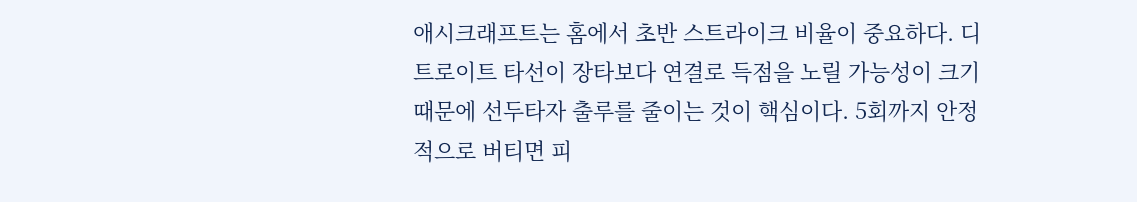애시크래프트는 홈에서 초반 스트라이크 비율이 중요하다. 디트로이트 타선이 장타보다 연결로 득점을 노릴 가능성이 크기 때문에 선두타자 출루를 줄이는 것이 핵심이다. 5회까지 안정적으로 버티면 피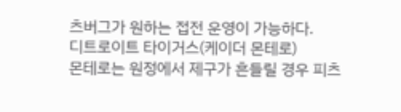츠버그가 원하는 접전 운영이 가능하다.
디트로이트 타이거스(케이더 몬테로)
몬테로는 원정에서 제구가 흔들릴 경우 피츠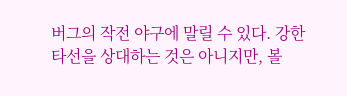버그의 작전 야구에 말릴 수 있다. 강한 타선을 상대하는 것은 아니지만, 볼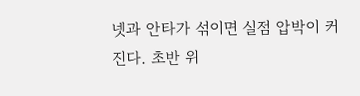넷과 안타가 섞이면 실점 압박이 커진다. 초반 위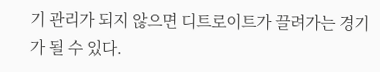기 관리가 되지 않으면 디트로이트가 끌려가는 경기가 될 수 있다.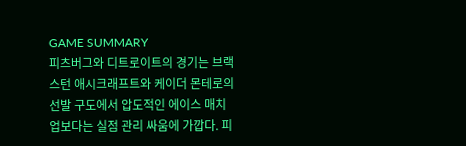GAME SUMMARY
피츠버그와 디트로이트의 경기는 브랙스턴 애시크래프트와 케이더 몬테로의 선발 구도에서 압도적인 에이스 매치업보다는 실점 관리 싸움에 가깝다. 피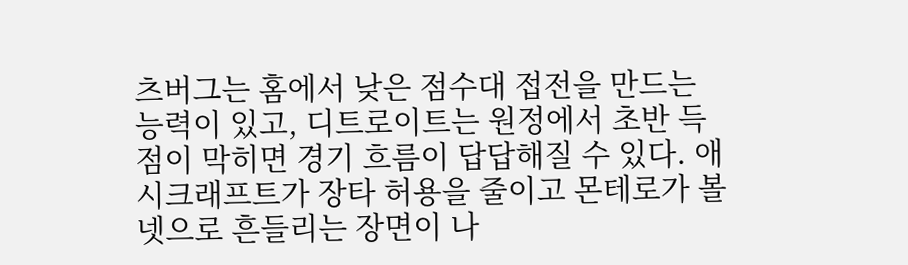츠버그는 홈에서 낮은 점수대 접전을 만드는 능력이 있고, 디트로이트는 원정에서 초반 득점이 막히면 경기 흐름이 답답해질 수 있다. 애시크래프트가 장타 허용을 줄이고 몬테로가 볼넷으로 흔들리는 장면이 나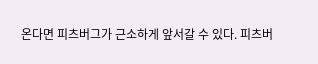온다면 피츠버그가 근소하게 앞서갈 수 있다. 피츠버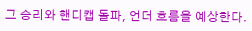그 승리와 핸디캡 돌파, 언더 흐름을 예상한다.